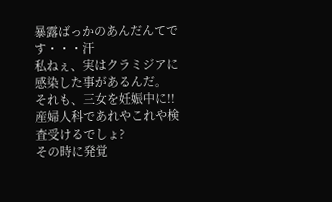暴露ばっかのあんだんてです・・・汗
私ねぇ、実はクラミジアに感染した事があるんだ。
それも、三女を妊娠中に!!
産婦人科であれやこれや検査受けるでしょ?
その時に発覚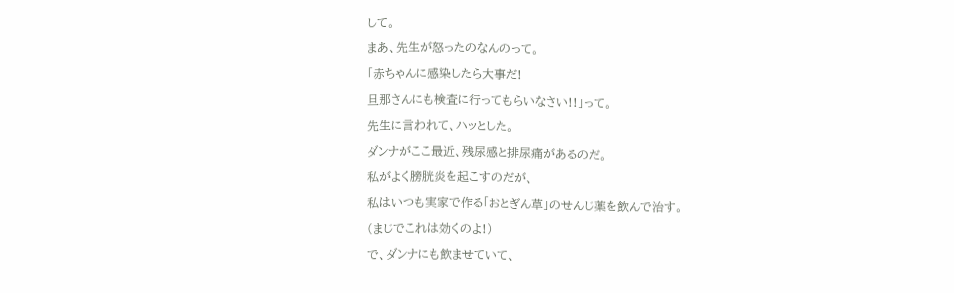して。
まあ、先生が怒ったのなんのって。
「赤ちゃんに感染したら大事だ!
旦那さんにも検査に行ってもらいなさい!!」って。
先生に言われて、ハッとした。
ダンナがここ最近、残尿感と排尿痛があるのだ。
私がよく膀胱炎を起こすのだが、
私はいつも実家で作る「おとぎん草」のせんじ薬を飲んで治す。
(まじでこれは効くのよ!)
で、ダンナにも飲ませていて、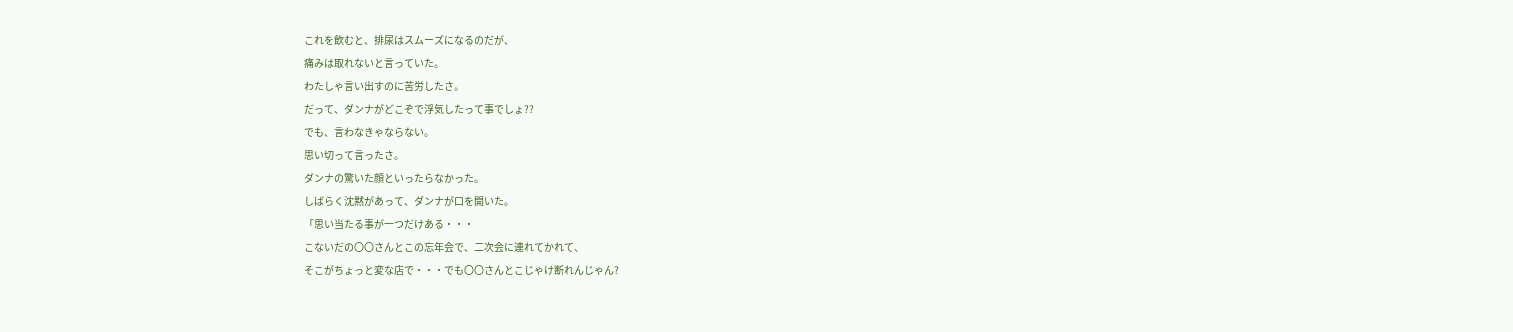これを飲むと、排尿はスムーズになるのだが、
痛みは取れないと言っていた。
わたしゃ言い出すのに苦労したさ。
だって、ダンナがどこぞで浮気したって事でしょ??
でも、言わなきゃならない。
思い切って言ったさ。
ダンナの驚いた顔といったらなかった。
しばらく沈黙があって、ダンナが口を開いた。
「思い当たる事が一つだけある・・・
こないだの〇〇さんとこの忘年会で、二次会に連れてかれて、
そこがちょっと変な店で・・・でも〇〇さんとこじゃけ断れんじゃん?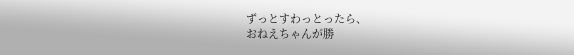ずっとすわっとったら、
おねえちゃんが勝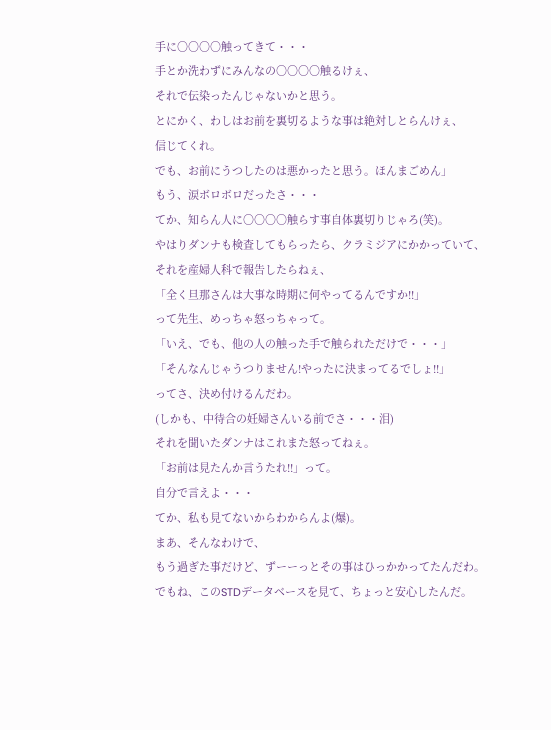手に〇〇〇〇触ってきて・・・
手とか洗わずにみんなの〇〇〇〇触るけぇ、
それで伝染ったんじゃないかと思う。
とにかく、わしはお前を裏切るような事は絶対しとらんけぇ、
信じてくれ。
でも、お前にうつしたのは悪かったと思う。ほんまごめん」
もう、涙ボロボロだったさ・・・
てか、知らん人に〇〇〇〇触らす事自体裏切りじゃろ(笑)。
やはりダンナも検査してもらったら、クラミジアにかかっていて、
それを産婦人科で報告したらねぇ、
「全く旦那さんは大事な時期に何やってるんですか!!」
って先生、めっちゃ怒っちゃって。
「いえ、でも、他の人の触った手で触られただけで・・・」
「そんなんじゃうつりません!やったに決まってるでしょ!!」
ってさ、決め付けるんだわ。
(しかも、中待合の妊婦さんいる前でさ・・・泪)
それを聞いたダンナはこれまた怒ってねぇ。
「お前は見たんか言うたれ!!」って。
自分で言えよ・・・
てか、私も見てないからわからんよ(爆)。
まあ、そんなわけで、
もう過ぎた事だけど、ずーーっとその事はひっかかってたんだわ。
でもね、このSTDデータベースを見て、ちょっと安心したんだ。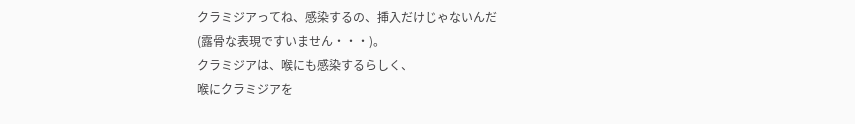クラミジアってね、感染するの、挿入だけじゃないんだ
(露骨な表現ですいません・・・)。
クラミジアは、喉にも感染するらしく、
喉にクラミジアを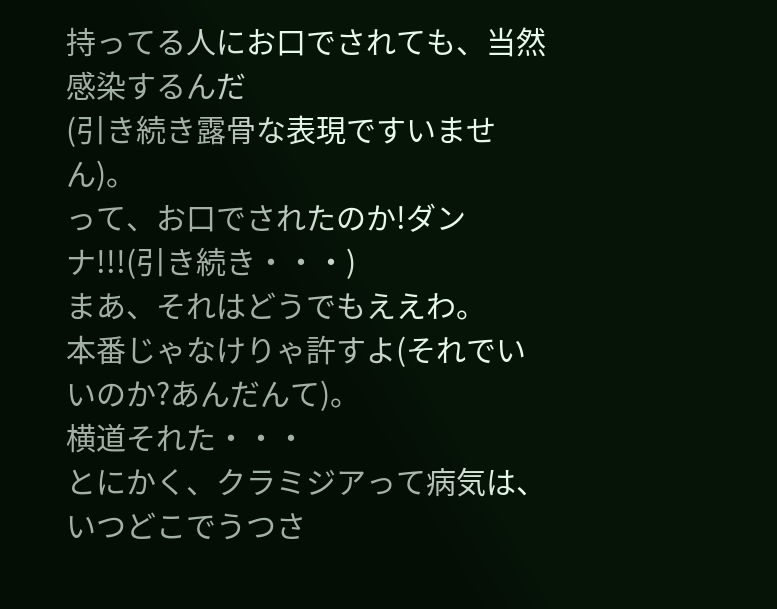持ってる人にお口でされても、当然感染するんだ
(引き続き露骨な表現ですいません)。
って、お口でされたのか!ダンナ!!!(引き続き・・・)
まあ、それはどうでもええわ。
本番じゃなけりゃ許すよ(それでいいのか?あんだんて)。
横道それた・・・
とにかく、クラミジアって病気は、いつどこでうつさ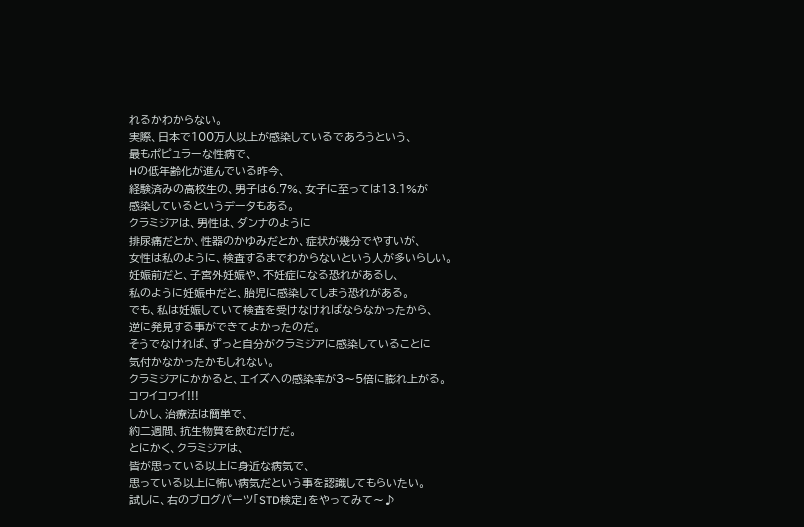れるかわからない。
実際、日本で100万人以上が感染しているであろうという、
最もポピュラーな性病で、
Hの低年齢化が進んでいる昨今、
経験済みの高校生の、男子は6.7%、女子に至っては13.1%が
感染しているというデータもある。
クラミジアは、男性は、ダンナのように
排尿痛だとか、性器のかゆみだとか、症状が幾分でやすいが、
女性は私のように、検査するまでわからないという人が多いらしい。
妊娠前だと、子宮外妊娠や、不妊症になる恐れがあるし、
私のように妊娠中だと、胎児に感染してしまう恐れがある。
でも、私は妊娠していて検査を受けなければならなかったから、
逆に発見する事ができてよかったのだ。
そうでなければ、ずっと自分がクラミジアに感染していることに
気付かなかったかもしれない。
クラミジアにかかると、エイズへの感染率が3〜5倍に膨れ上がる。
コワイコワイ!!!
しかし、治療法は簡単で、
約二週間、抗生物質を飲むだけだ。
とにかく、クラミジアは、
皆が思っている以上に身近な病気で、
思っている以上に怖い病気だという事を認識してもらいたい。
試しに、右のブログパーツ「STD検定」をやってみて〜♪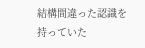結構間違った認識を持っていた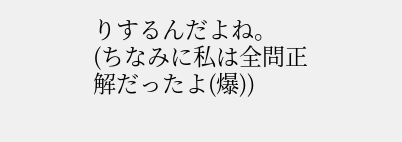りするんだよね。
(ちなみに私は全問正解だったよ(爆))